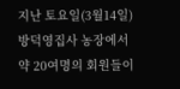지난 토요일(3월14일) 방덕영집사 농장에서 약 20여명의 회원들이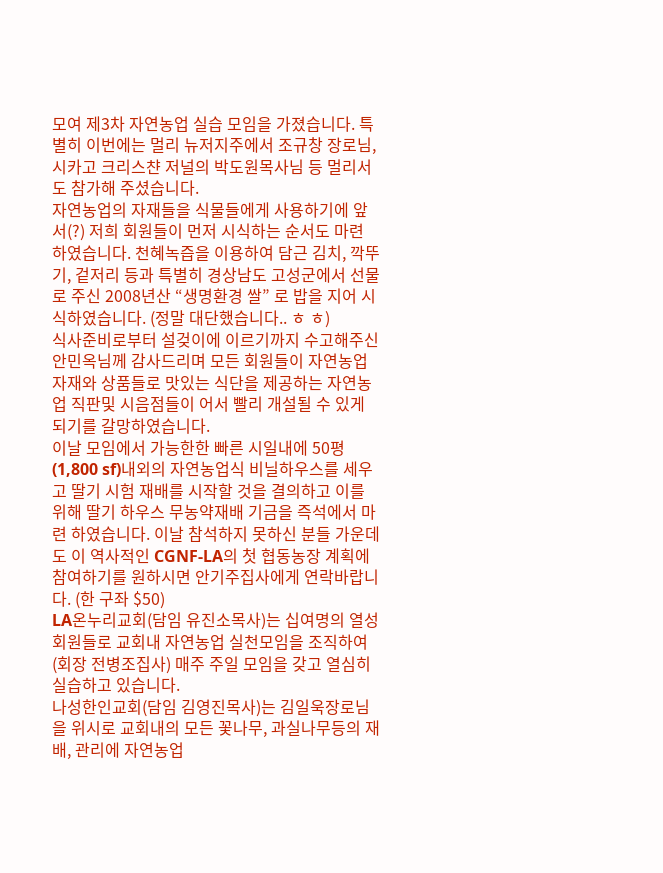모여 제3차 자연농업 실습 모임을 가졌습니다. 특별히 이번에는 멀리 뉴저지주에서 조규창 장로님, 시카고 크리스챤 저널의 박도원목사님 등 멀리서도 참가해 주셨습니다.
자연농업의 자재들을 식물들에게 사용하기에 앞서(?) 저희 회원들이 먼저 시식하는 순서도 마련 하였습니다. 천혜녹즙을 이용하여 담근 김치, 깍뚜기, 겉저리 등과 특별히 경상남도 고성군에서 선물로 주신 2008년산 “생명환경 쌀” 로 밥을 지어 시식하였습니다. (정말 대단했습니다.. ㅎ ㅎ)
식사준비로부터 설겆이에 이르기까지 수고해주신 안민옥님께 감사드리며 모든 회원들이 자연농업 자재와 상품들로 맛있는 식단을 제공하는 자연농업 직판및 시음점들이 어서 빨리 개설될 수 있게 되기를 갈망하였습니다.
이날 모임에서 가능한한 빠른 시일내에 50평 (1,800 sf)내외의 자연농업식 비닐하우스를 세우고 딸기 시험 재배를 시작할 것을 결의하고 이를 위해 딸기 하우스 무농약재배 기금을 즉석에서 마련 하였습니다. 이날 참석하지 못하신 분들 가운데도 이 역사적인 CGNF-LA의 첫 협동농장 계획에 참여하기를 원하시면 안기주집사에게 연락바랍니다. (한 구좌 $50)
LA온누리교회(담임 유진소목사)는 십여명의 열성회원들로 교회내 자연농업 실천모임을 조직하여 (회장 전병조집사) 매주 주일 모임을 갖고 열심히 실습하고 있습니다.
나성한인교회(담임 김영진목사)는 김일욱장로님을 위시로 교회내의 모든 꽃나무, 과실나무등의 재배, 관리에 자연농업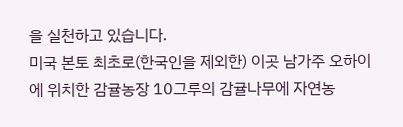을 실천하고 있습니다.
미국 본토 최초로(한국인을 제외한) 이곳 남가주 오하이에 위치한 감귤농장 10그루의 감귤나무에 자연농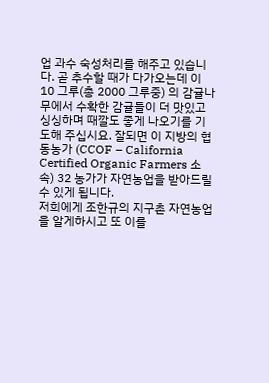업 과수 숙성처리를 해주고 있습니다. 곧 추수할 때가 다가오는데 이 10 그루(총 2000 그루중) 의 감귤나무에서 수확한 감귤들이 더 맛있고 싱싱하며 때깔도 좋게 나오기를 기도해 주십시요. 잘되면 이 지방의 협동농가 (CCOF – California Certified Organic Farmers 소속) 32 농가가 자연농업을 받아드릴 수 있게 됩니다.
저희에게 조한규의 지구촌 자연농업을 알게하시고 또 이를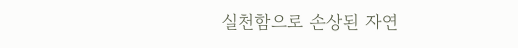실천함으로 손상된 자연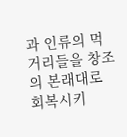과 인류의 먹거리들을 창조의 본래대로 회복시키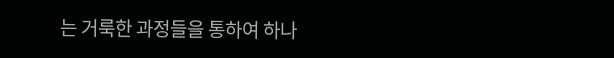는 거룩한 과정들을 통하여 하나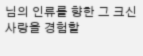님의 인류를 향한 그 크신 사랑을 경험할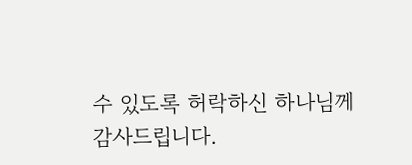수 있도록 허락하신 하나님께 감사드립니다.